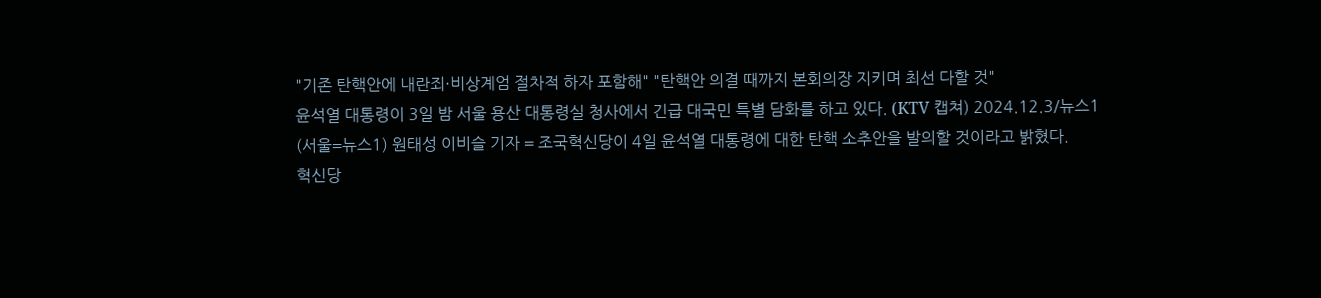"기존 탄핵안에 내란죄·비상계엄 절차적 하자 포함해" "탄핵안 의결 때까지 본회의장 지키며 최선 다할 것"
윤석열 대통령이 3일 밤 서울 용산 대통령실 청사에서 긴급 대국민 특별 담화를 하고 있다. (KTV 캡쳐) 2024.12.3/뉴스1
(서울=뉴스1) 원태성 이비슬 기자 = 조국혁신당이 4일 윤석열 대통령에 대한 탄핵 소추안을 발의할 것이라고 밝혔다.
혁신당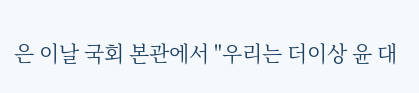은 이날 국회 본관에서 "우리는 더이상 윤 대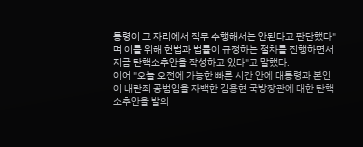통령이 그 자리에서 직무 수행해서는 안된다고 판단했다"며 이를 위해 헌법과 법률이 규정하는 절차를 진행하면서 지금 탄핵소추안을 작성하고 있다"고 말했다.
이어 "오늘 오전에 가능한 빠른 시간 안에 대통령과 본인이 내란죄 공범임을 자백한 김용현 국방장관에 대한 탄핵 소추안을 발의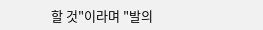할 것"이라며 "발의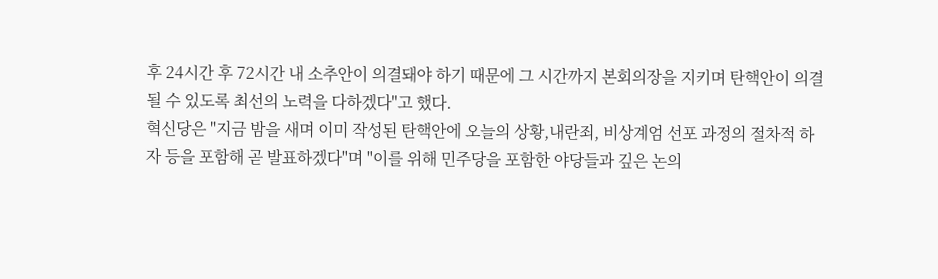후 24시간 후 72시간 내 소추안이 의결돼야 하기 때문에 그 시간까지 본회의장을 지키며 탄핵안이 의결될 수 있도록 최선의 노력을 다하겠다"고 했다.
혁신당은 "지금 밤을 새며 이미 작성된 탄핵안에 오늘의 상황,내란죄, 비상계엄 선포 과정의 절차적 하자 등을 포함해 곧 발표하겠다"며 "이를 위해 민주당을 포함한 야당들과 깊은 논의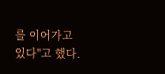를 이어가고 있다"고 했다.